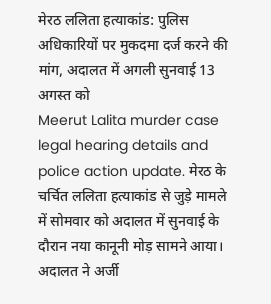मेरठ ललिता हत्याकांड: पुलिस अधिकारियों पर मुकदमा दर्ज करने की मांग, अदालत में अगली सुनवाई 13 अगस्त को
Meerut Lalita murder case legal hearing details and police action update. मेरठ के चर्चित ललिता हत्याकांड से जुड़े मामले में सोमवार को अदालत में सुनवाई के दौरान नया कानूनी मोड़ सामने आया। अदालत ने अर्जी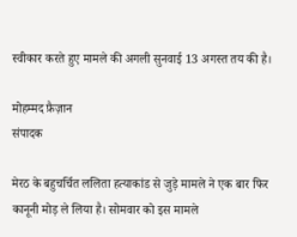स्वीकार करते हुए मामले की अगली सुनवाई 13 अगस्त तय की है।

मोहम्मद फ़ैज़ान
संपादक

मेरठ के बहुचर्चित ललिता हत्याकांड से जुड़े मामले ने एक बार फिर कानूनी मोड़ ले लिया है। सोमवार को इस मामले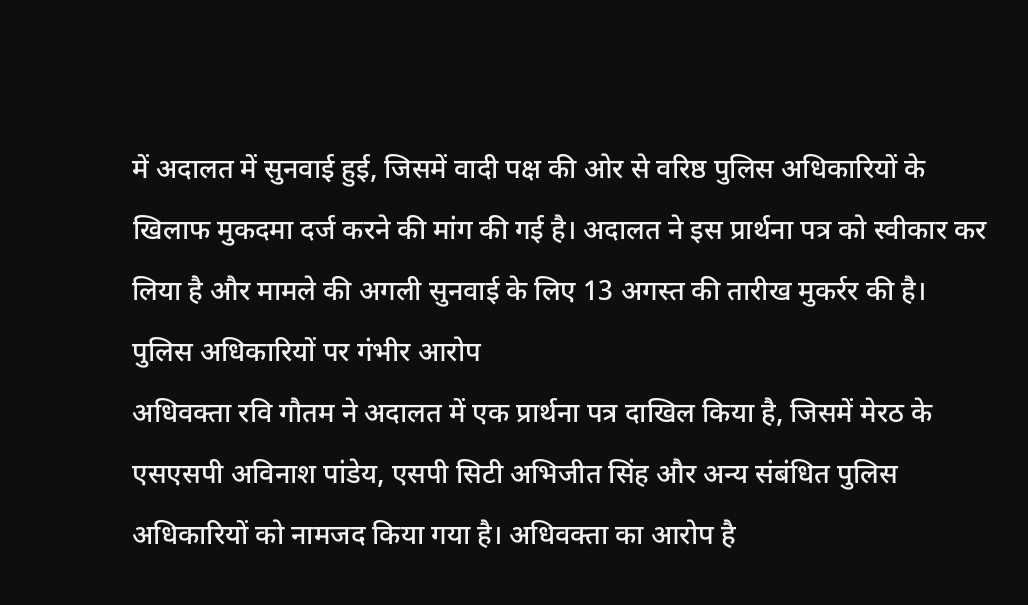में अदालत में सुनवाई हुई, जिसमें वादी पक्ष की ओर से वरिष्ठ पुलिस अधिकारियों के खिलाफ मुकदमा दर्ज करने की मांग की गई है। अदालत ने इस प्रार्थना पत्र को स्वीकार कर लिया है और मामले की अगली सुनवाई के लिए 13 अगस्त की तारीख मुकर्रर की है।
पुलिस अधिकारियों पर गंभीर आरोप
अधिवक्ता रवि गौतम ने अदालत में एक प्रार्थना पत्र दाखिल किया है, जिसमें मेरठ के एसएसपी अविनाश पांडेय, एसपी सिटी अभिजीत सिंह और अन्य संबंधित पुलिस अधिकारियों को नामजद किया गया है। अधिवक्ता का आरोप है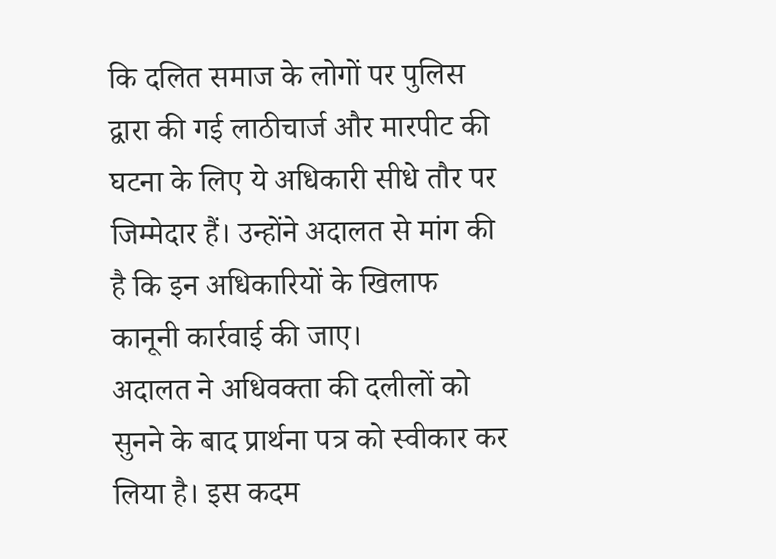कि दलित समाज के लोगों पर पुलिस द्वारा की गई लाठीचार्ज और मारपीट की घटना के लिए ये अधिकारी सीधे तौर पर जिम्मेदार हैं। उन्होंने अदालत से मांग की है कि इन अधिकारियों के खिलाफ कानूनी कार्रवाई की जाए।
अदालत ने अधिवक्ता की दलीलों को सुनने के बाद प्रार्थना पत्र को स्वीकार कर लिया है। इस कदम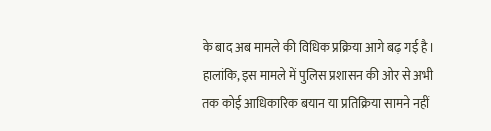के बाद अब मामले की विधिक प्रक्रिया आगे बढ़ गई है। हालांकि, इस मामले में पुलिस प्रशासन की ओर से अभी तक कोई आधिकारिक बयान या प्रतिक्रिया सामने नहीं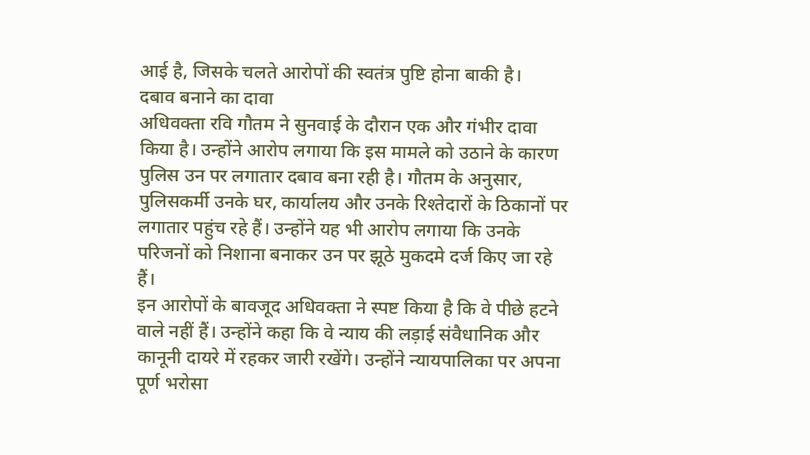आई है, जिसके चलते आरोपों की स्वतंत्र पुष्टि होना बाकी है।
दबाव बनाने का दावा
अधिवक्ता रवि गौतम ने सुनवाई के दौरान एक और गंभीर दावा किया है। उन्होंने आरोप लगाया कि इस मामले को उठाने के कारण पुलिस उन पर लगातार दबाव बना रही है। गौतम के अनुसार, पुलिसकर्मी उनके घर, कार्यालय और उनके रिश्तेदारों के ठिकानों पर लगातार पहुंच रहे हैं। उन्होंने यह भी आरोप लगाया कि उनके परिजनों को निशाना बनाकर उन पर झूठे मुकदमे दर्ज किए जा रहे हैं।
इन आरोपों के बावजूद अधिवक्ता ने स्पष्ट किया है कि वे पीछे हटने वाले नहीं हैं। उन्होंने कहा कि वे न्याय की लड़ाई संवैधानिक और कानूनी दायरे में रहकर जारी रखेंगे। उन्होंने न्यायपालिका पर अपना पूर्ण भरोसा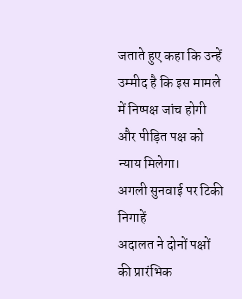जताते हुए कहा कि उन्हें उम्मीद है कि इस मामले में निष्पक्ष जांच होगी और पीड़ित पक्ष को न्याय मिलेगा।
अगली सुनवाई पर टिकी निगाहें
अदालत ने दोनों पक्षों की प्रारंभिक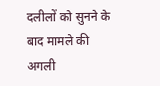दलीलों को सुनने के बाद मामले की अगली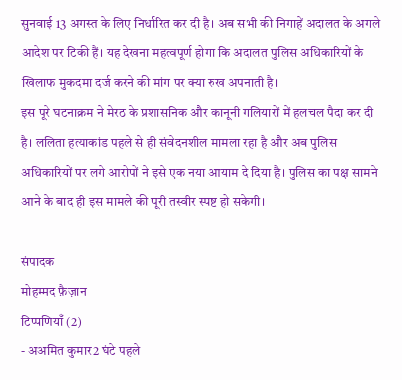सुनवाई 13 अगस्त के लिए निर्धारित कर दी है। अब सभी की निगाहें अदालत के अगले आदेश पर टिकी हैं। यह देखना महत्वपूर्ण होगा कि अदालत पुलिस अधिकारियों के खिलाफ मुकदमा दर्ज करने की मांग पर क्या रुख अपनाती है।
इस पूरे घटनाक्रम ने मेरठ के प्रशासनिक और कानूनी गलियारों में हलचल पैदा कर दी है। ललिता हत्याकांड पहले से ही संवेदनशील मामला रहा है और अब पुलिस अधिकारियों पर लगे आरोपों ने इसे एक नया आयाम दे दिया है। पुलिस का पक्ष सामने आने के बाद ही इस मामले की पूरी तस्वीर स्पष्ट हो सकेगी।

संपादक
मोहम्मद फ़ैज़ान
टिप्पणियाँ (2)
- अअमित कुमार2 घंटे पहले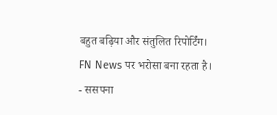बहुत बढ़िया और संतुलित रिपोर्टिंग। FN News पर भरोसा बना रहता है।
- ससपना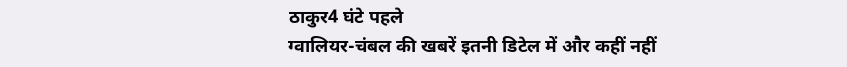ठाकुर4 घंटे पहले
ग्वालियर-चंबल की खबरें इतनी डिटेल में और कहीं नहीं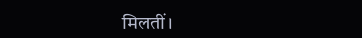मिलतीं।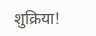शुक्रिया!